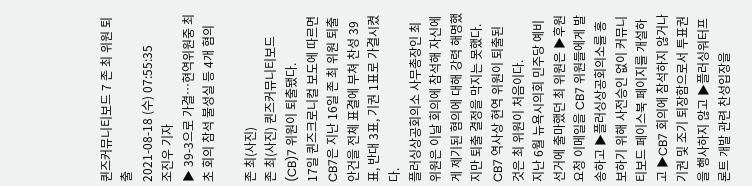퀸즈커뮤니티보드 7 존 최 위원 퇴출
2021-08-18 (수) 07:55:35
조진우 기자
▶ 39-3으로 가결…현역위원중 최초 회의 참석 불성실 등 4개 혐의

존 최(사진)
존 최(사진) 퀸즈커뮤니티보드(CB)7 위원이 퇴출됐다.
17일 퀸즈크로니컬 보도에 따르면 CB7은 지난 16일 존 최 위원 퇴출 안건을 전체 표결에 부쳐 찬성 39표, 반대 3표, 기권 1표로 가결시켰다.
플러싱상공회의소 사무총장인 최 위원은 이날 회의에 참석해 자신에게 제기된 혐의에 대해 강력 해명했지만 퇴출 결정을 막지는 못했다.
CB7 역사상 현역 위원이 퇴출된 것은 최 위원이 처음이다.
지난 6월 뉴욕시의회 민주당 예비선거에 출마했던 최 위원은 ▶후원 요청 이메일을 CB7 위원들에게 발송하고 ▶플러싱상공회의소를 홍보하기 위해 사전승인 없이 커뮤니티보드 페이스북 페이지를 개설하고 ▶CB7 회의에 참석하지 않거나 기권 및 조기 퇴장함으로서 투표권을 행사하지 않고 ▶플러싱워터프론트 개발 관련 찬성입장을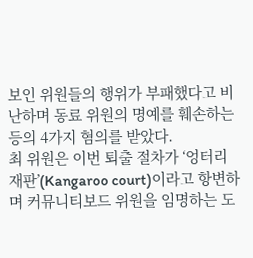보인 위원들의 행위가 부패했다고 비난하며 동료 위원의 명예를 훼손하는 등의 4가지 혐의를 받았다.
최 위원은 이번 퇴출 절차가 ‘엉터리 재판’(Kangaroo court)이라고 항변하며 커뮤니티보드 위원을 임명하는 도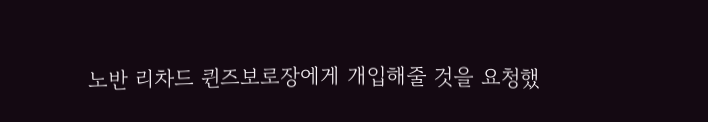노반 리차드 퀸즈보로장에게 개입해줄 것을 요청했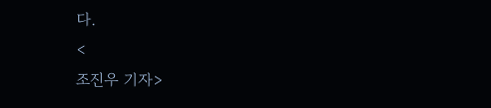다.
<
조진우 기자>